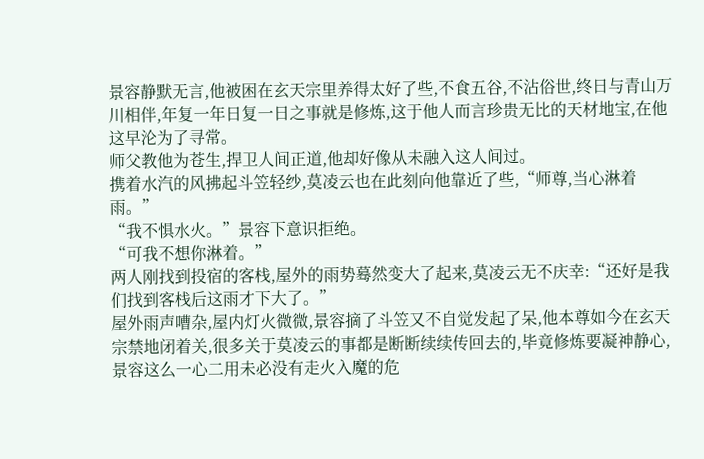景容静默无言,他被困在玄天宗里养得太好了些,不食五谷,不沾俗世,终日与青山万川相伴,年复一年日复一日之事就是修炼,这于他人而言珍贵无比的天材地宝,在他这早沦为了寻常。
师父教他为苍生,捍卫人间正道,他却好像从未融入这人间过。
携着水汽的风拂起斗笠轻纱,莫凌云也在此刻向他靠近了些,“师尊,当心淋着雨。”
“我不惧水火。”景容下意识拒绝。
“可我不想你淋着。”
两人刚找到投宿的客栈,屋外的雨势蓦然变大了起来,莫凌云无不庆幸:“还好是我们找到客栈后这雨才下大了。”
屋外雨声嘈杂,屋内灯火微微,景容摘了斗笠又不自觉发起了呆,他本尊如今在玄天宗禁地闭着关,很多关于莫凌云的事都是断断续续传回去的,毕竟修炼要凝神静心,景容这么一心二用未必没有走火入魔的危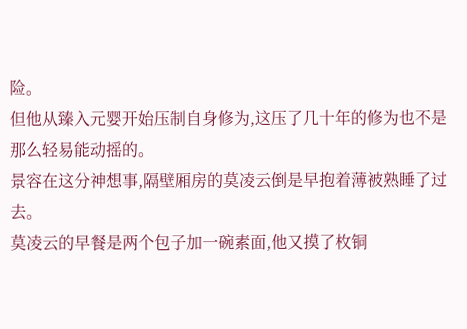险。
但他从臻入元婴开始压制自身修为,这压了几十年的修为也不是那么轻易能动摇的。
景容在这分神想事,隔壁厢房的莫凌云倒是早抱着薄被熟睡了过去。
莫凌云的早餐是两个包子加一碗素面,他又摸了枚铜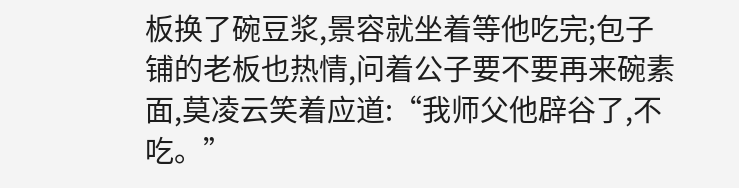板换了碗豆浆,景容就坐着等他吃完;包子铺的老板也热情,问着公子要不要再来碗素面,莫凌云笑着应道:“我师父他辟谷了,不吃。”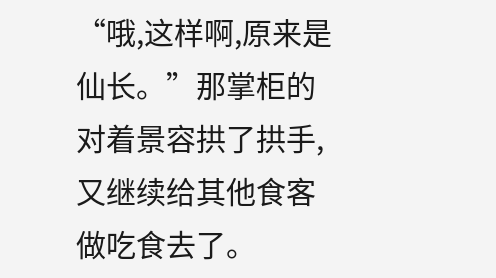“哦,这样啊,原来是仙长。”那掌柜的对着景容拱了拱手,又继续给其他食客做吃食去了。